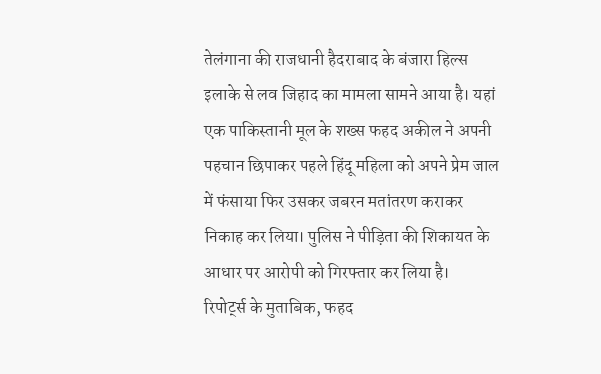तेलंगाना की राजधानी हैदराबाद के बंजारा हिल्स इलाके से लव जिहाद का मामला सामने आया है। यहां एक पाकिस्तानी मूल के शख्स फहद अकील ने अपनी पहचान छिपाकर पहले हिंदू महिला को अपने प्रेम जाल में फंसाया फिर उसकर जबरन मतांतरण कराकर निकाह कर लिया। पुलिस ने पीड़िता की शिकायत के आधार पर आरोपी को गिरफ्तार कर लिया है।
रिपोर्ट्स के मुताबिक, फहद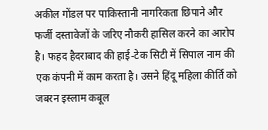अकील गोंडल पर पाकिस्तानी नागरिकता छिपाने और फर्जी दस्तावेजों के जरिए नौकरी हासिल करने का आरोप है। फहद हैदराबाद की हाई-टेक सिटी में सिपाल नाम की एक कंपनी में काम करता है। उसने हिंदू महिला कीर्ति को जबरन इस्लाम कबूल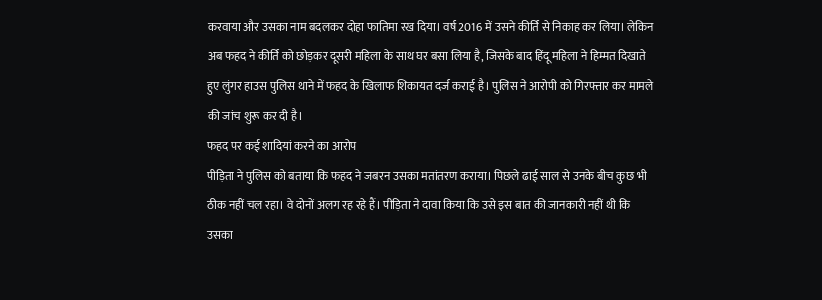करवाया और उसका नाम बदलकर दोहा फातिमा रख दिया। वर्ष 2016 में उसने कीर्ति से निकाह कर लिया। लेकिन अब फहद ने कीर्ति को छोड़कर दूसरी महिला के साथ घर बसा लिया है, जिसके बाद हिंदू महिला ने हिम्मत दिखाते हुए लुंगर हाउस पुलिस थाने में फहद के खिलाफ शिकायत दर्ज कराई है। पुलिस ने आरोपी को गिरफ्तार कर मामले की जांच शुरू कर दी है।
फहद पर कई शादियां करने का आरोप
पीड़िता ने पुलिस को बताया कि फहद ने जबरन उसका मतांतरण कराया। पिछले ढाई साल से उनके बीच कुछ भी ठीक नहीं चल रहा। वे दोनों अलग रह रहे हैं। पीड़िता ने दावा किया कि उसे इस बात की जानकारी नहीं थी कि उसका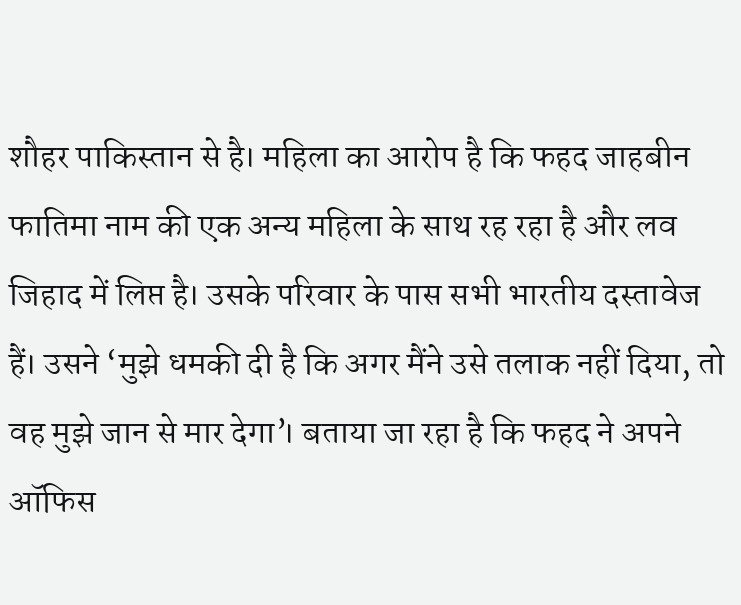शौहर पाकिस्तान से है। महिला का आरोप है कि फहद जाहबीन फातिमा नाम की एक अन्य महिला के साथ रह रहा है और लव जिहाद में लिप्त है। उसके परिवार के पास सभी भारतीय दस्तावेज हैं। उसने ‘मुझे धमकी दी है कि अगर मैंने उसे तलाक नहीं दिया, तो वह मुझे जान से मार देगा’। बताया जा रहा है कि फहद ने अपने ऑफिस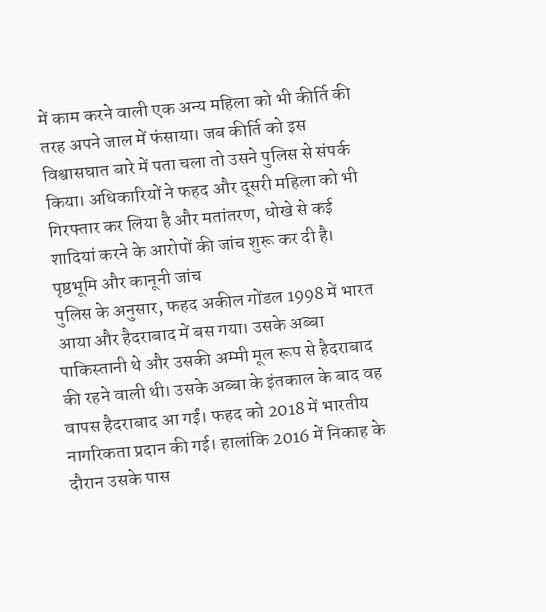में काम करने वाली एक अन्य महिला को भी कीर्ति की तरह अपने जाल में फंसाया। जब कीर्ति को इस विश्वासघात बारे में पता चला तो उसने पुलिस से संपर्क किया। अधिकारियों ने फहद और दूसरी महिला को भी गिरफ्तार कर लिया है और मतांतरण, धोखे से कई शादियां करने के आरोपों की जांच शुरू कर दी है।
पृष्ठभूमि और कानूनी जांच
पुलिस के अनुसार, फहद अकील गोंडल 1998 में भारत आया और हैदराबाद में बस गया। उसके अब्बा पाकिस्तानी थे और उसकी अम्मी मूल रूप से हैदराबाद की रहने वाली थी। उसके अब्बा के इंतकाल के बाद वह वापस हैदराबाद आ गईं। फहद को 2018 में भारतीय नागरिकता प्रदान की गई। हालांकि 2016 में निकाह के दौरान उसके पास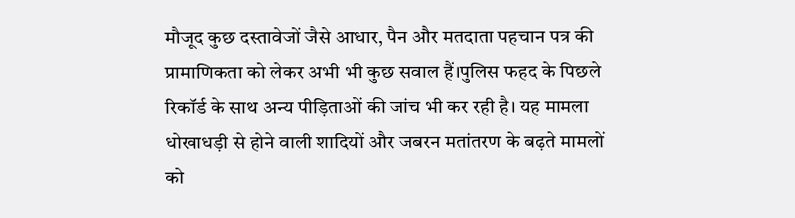मौजूद कुछ दस्तावेजों जैसे आधार, पैन और मतदाता पहचान पत्र की प्रामाणिकता को लेकर अभी भी कुछ सवाल हैं।पुलिस फहद के पिछले रिकॉर्ड के साथ अन्य पीड़िताओं की जांच भी कर रही है। यह मामला धोखाधड़ी से होने वाली शादियों और जबरन मतांतरण के बढ़ते मामलों को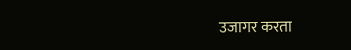उजागर करता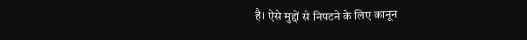है। ऐसे मुद्दों से निपटने के लिए कानून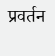प्रवर्तन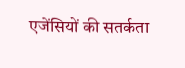एजेंसियों की सतर्कता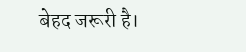बेहद जरूरी है।